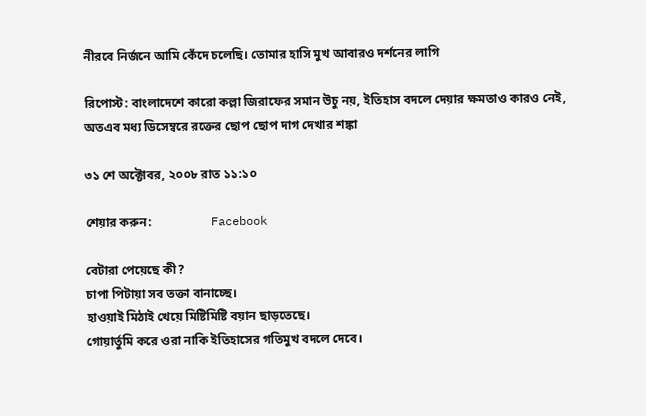নীরবে নির্জনে আমি কেঁদে চলেছি। তোমার হাসি মুখ আবারও দর্শনের লাগি

রিপোস্ট: বাংলাদেশে কারো কল্লা জিরাফের সমান উচু নয়, ইতিহাস বদলে দেয়ার ক্ষমতাও কারও নেই, অতএব মধ্য ডিসেম্বরে রক্তের ছোপ ছোপ দাগ দেখার শঙ্কা

৩১ শে অক্টোবর, ২০০৮ রাত ১১:১০

শেয়ার করুন:                   Facebook

বেটারা পেয়েছে কী?
চাপা পিটায়া সব তক্তা বানাচ্ছে।
হাওয়াই মিঠাই খেয়ে মিষ্টিমিষ্টি বয়ান ছাড়তেছে।
গোয়ার্তুমি করে ওরা নাকি ইতিহাসের গতিমুখ বদলে দেবে।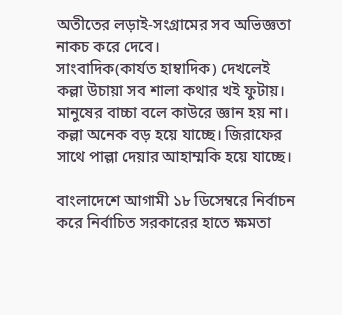অতীতের লড়াই-সংগ্রামের সব অভিজ্ঞতা নাকচ করে দেবে।
সাংবাদিক(কার্যত হাম্বাদিক) দেখলেই কল্লা উচায়া সব শালা কথার খই ফুটায়। মানুষের বাচ্চা বলে কাউরে জ্ঞান হয় না। কল্লা অনেক বড় হয়ে যাচ্ছে। জিরাফের সাথে পাল্লা দেয়ার আহাম্মকি হয়ে যাচ্ছে।

বাংলাদেশে আগামী ১৮ ডিসেম্বরে নির্বাচন করে নির্বাচিত সরকারের হাতে ক্ষমতা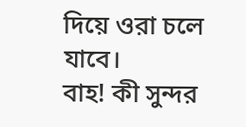দিয়ে ওরা চলে যাবে।
বাহ! কী সুন্দর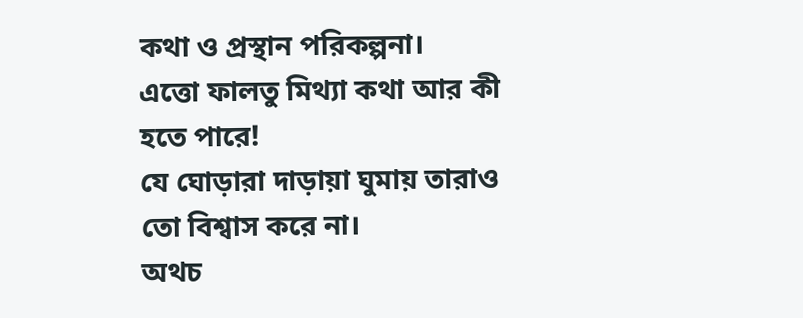কথা ও প্রস্থান পরিকল্পনা।
এত্তো ফালতু মিথ্যা কথা আর কী হতে পারে!
যে ঘোড়ারা দাড়ায়া ঘুমায় তারাও তো বিশ্বাস করে না।
অথচ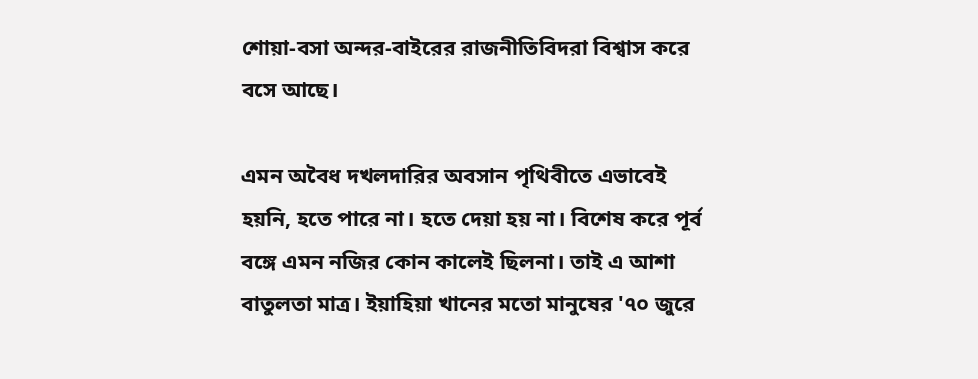শোয়া-বসা অন্দর-বাইরের রাজনীতিবিদরা বিশ্বাস করে বসে আছে।

এমন অবৈধ দখলদারির অবসান পৃথিবীতে এভাবেই হয়নি, হতে পারে না। হতে দেয়া হয় না। বিশেষ করে পূর্ব বঙ্গে এমন নজির কোন কালেই ছিলনা। তাই এ আশা বাতুলতা মাত্র। ইয়াহিয়া খানের মতো মানুষের '৭০ জুরে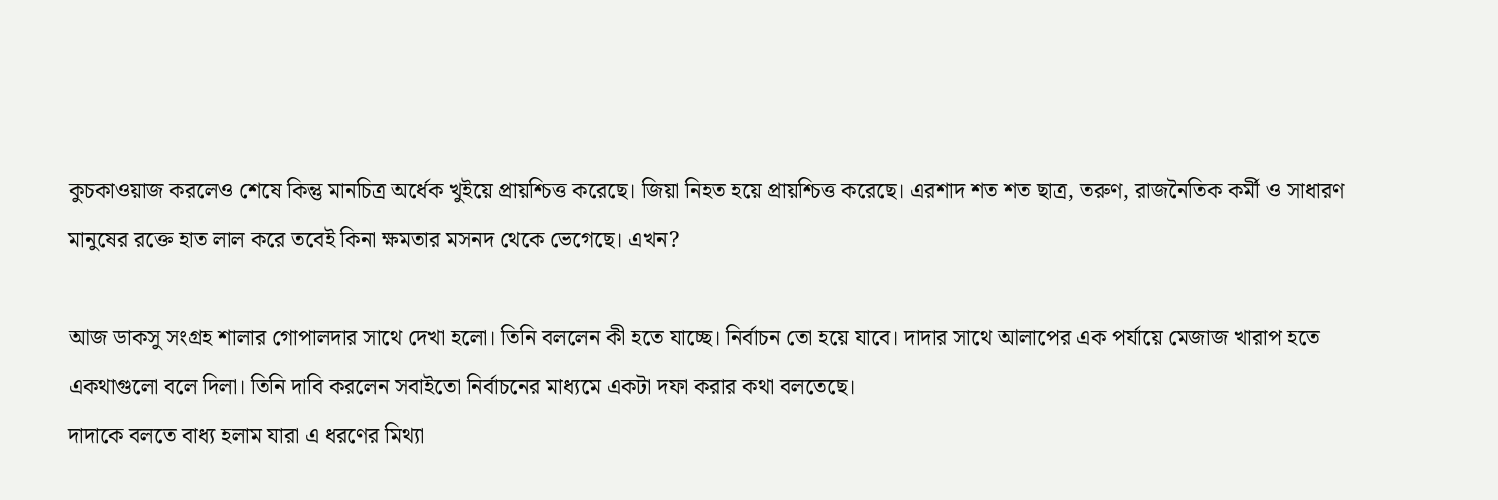কুচকাওয়াজ করলেও শেষে কিন্তু মানচিত্র অর্ধেক খুইয়ে প্রায়শ্চিত্ত করেছে। জিয়া নিহত হয়ে প্রায়শ্চিত্ত করেছে। এরশাদ শত শত ছাত্র, তরুণ, রাজনৈতিক কর্মী ও সাধারণ মানুষের রক্তে হাত লাল করে তবেই কিনা ক্ষমতার মসনদ থেকে ভেগেছে। এখন?

আজ ডাকসু সংগ্রহ শালার গোপালদার সাথে দেখা হলো। তিনি বললেন কী হতে যাচ্ছে। নির্বাচন তো হয়ে যাবে। দাদার সাথে আলাপের এক পর্যায়ে মেজাজ খারাপ হতে একথাগুলো বলে দিলা। তিনি দাবি করলেন সবাইতো নির্বাচনের মাধ্যমে একটা দফা করার কথা বলতেছে।
দাদাকে বলতে বাধ্য হলাম যারা এ ধরণের মিথ্যা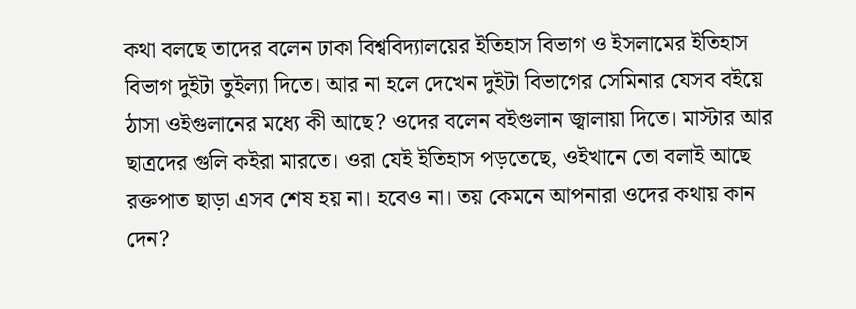কথা বলছে তাদের বলেন ঢাকা বিশ্ববিদ্যালয়ের ইতিহাস বিভাগ ও ইসলামের ইতিহাস বিভাগ দুইটা তুইল্যা দিতে। আর না হলে দেখেন দুইটা বিভাগের সেমিনার যেসব বইয়ে ঠাসা ওইগুলানের মধ্যে কী আছে? ওদের বলেন বইগুলান জ্বালায়া দিতে। মাস্টার আর ছাত্রদের গুলি কইরা মারতে। ওরা যেই ইতিহাস পড়তেছে, ওইখানে তো বলাই আছে রক্তপাত ছাড়া এসব শেষ হয় না। হবেও না। তয় কেমনে আপনারা ওদের কথায় কান দেন?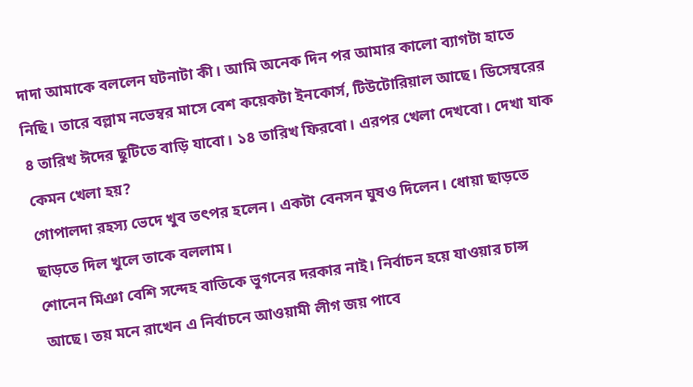দাদা আমাকে বললেন ঘটনাটা কী। আমি অনেক দিন পর আমার কালো ব্যাগটা হাতে নিছি। তারে বল্লাম নভেম্বর মাসে বেশ কয়েকটা ইনকোর্স, টিউটোরিয়াল আছে। ডিসেম্বরের ৪ তারিখ ঈদের ছুটিতে বাড়ি যাবো। ১৪ তারিখ ফিরবো। এরপর খেলা দেখবো। দেখা যাক কেমন খেলা হয়?
গোপালদা রহস্য ভেদে খুব তৎপর হলেন। একটা বেনসন ঘুষও দিলেন। ধোয়া ছাড়তে ছাড়তে দিল খুলে তাকে বললাম।
শোনেন মিঞা বেশি সন্দেহ বাতিকে ভুগনের দরকার নাই। নির্বাচন হয়ে যাওয়ার চান্স আছে। তয় মনে রাখেন এ নির্বাচনে আওয়ামী লীগ জয় পাবে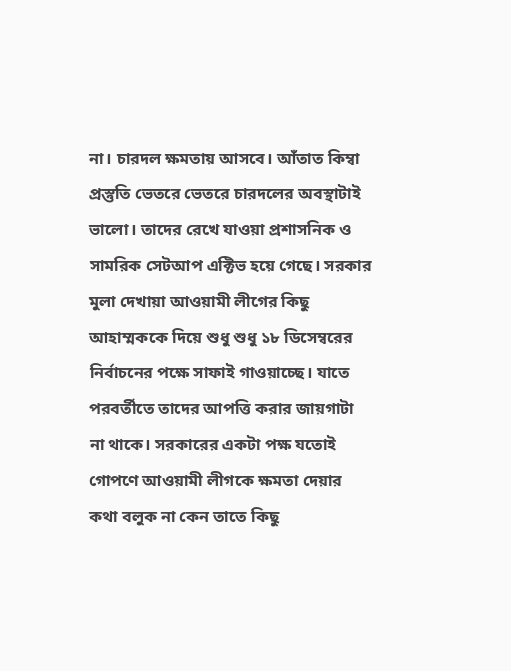না। চারদল ক্ষমতায় আসবে। আঁতাত কিম্বা প্রস্তুতি ভেতরে ভেতরে চারদলের অবস্থাটাই ভালো। তাদের রেখে যাওয়া প্রশাসনিক ও সামরিক সেটআপ এক্টিভ হয়ে গেছে। সরকার মুলা দেখায়া আওয়ামী লীগের কিছু আহাম্মককে দিয়ে শুধু শুধু ১৮ ডিসেম্বরের নির্বাচনের পক্ষে সাফাই গাওয়াচ্ছে। যাতে পরবর্তীতে তাদের আপত্তি করার জায়গাটা না থাকে। সরকারের একটা পক্ষ যতোই গোপণে আওয়ামী লীগকে ক্ষমতা দেয়ার কথা বলুক না কেন তাতে কিছু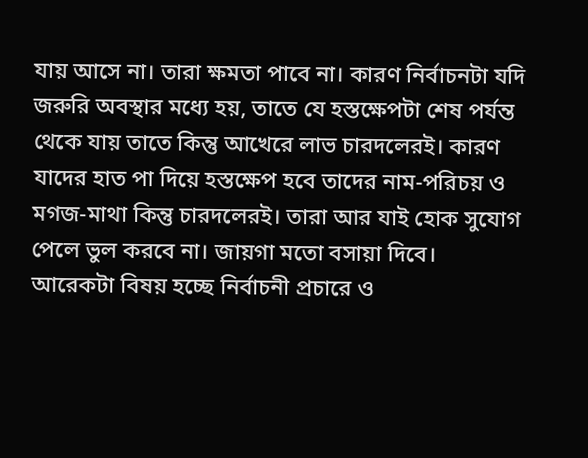যায় আসে না। তারা ক্ষমতা পাবে না। কারণ নির্বাচনটা যদি জরুরি অবস্থার মধ্যে হয়, তাতে যে হস্তক্ষেপটা শেষ পর্যন্ত থেকে যায় তাতে কিন্তু আখেরে লাভ চারদলেরই। কারণ যাদের হাত পা দিয়ে হস্তক্ষেপ হবে তাদের নাম-পরিচয় ও মগজ-মাথা কিন্তু চারদলেরই। তারা আর যাই হোক সুযোগ পেলে ভুল করবে না। জায়গা মতো বসায়া দিবে।
আরেকটা বিষয় হচ্ছে নির্বাচনী প্রচারে ও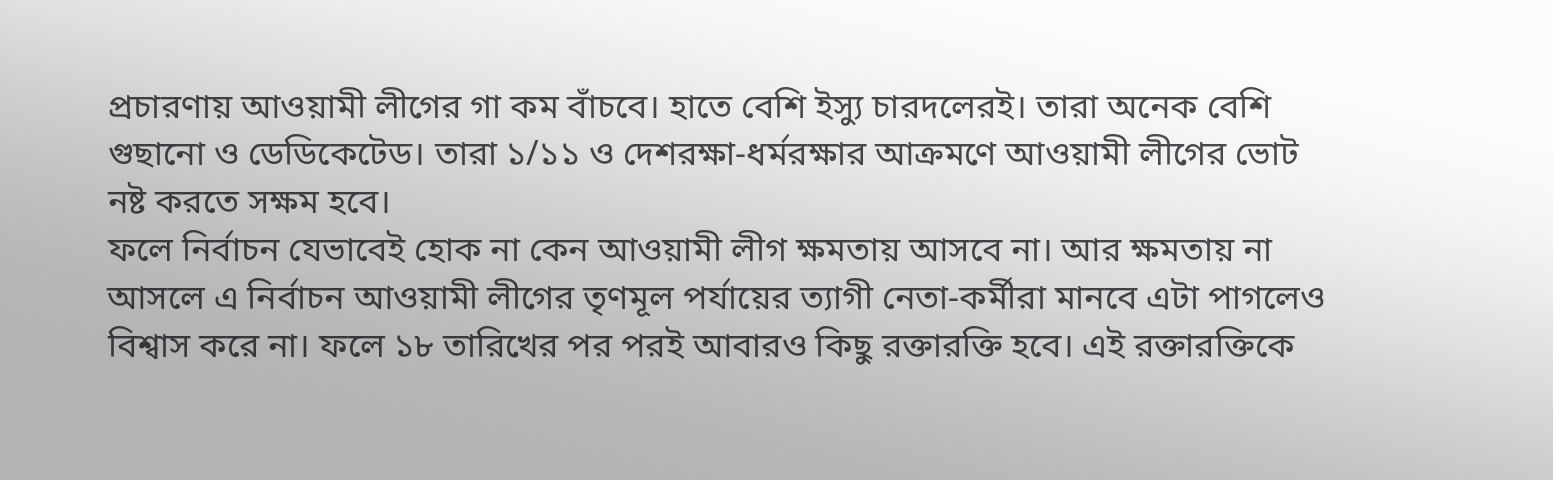প্রচারণায় আওয়ামী লীগের গা কম বাঁচবে। হাতে বেশি ইস্যু চারদলেরই। তারা অনেক বেশি গুছানো ও ডেডিকেটেড। তারা ১/১১ ও দেশরক্ষা-ধর্মরক্ষার আক্রমণে আওয়ামী লীগের ভোট নষ্ট করতে সক্ষম হবে।
ফলে নির্বাচন যেভাবেই হোক না কেন আওয়ামী লীগ ক্ষমতায় আসবে না। আর ক্ষমতায় না আসলে এ নির্বাচন আওয়ামী লীগের তৃণমূল পর্যায়ের ত্যাগী নেতা-কর্মীরা মানবে এটা পাগলেও বিশ্বাস করে না। ফলে ১৮ তারিখের পর পরই আবারও কিছু রক্তারক্তি হবে। এই রক্তারক্তিকে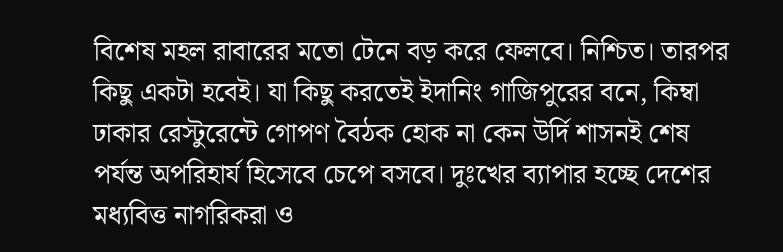বিশেষ মহল রাবারের মতো টেনে বড় করে ফেলবে। নিশ্চিত। তারপর কিছু একটা হবেই। যা কিছু করতেই ইদানিং গাজিপুরের বনে, কিম্বা ঢাকার রেস্টুরেন্টে গোপণ বৈঠক হোক না কেন উর্দি শাসনই শেষ পর্যন্ত অপরিহার্য হিসেবে চেপে বসবে। দুঃখের ব্যাপার হচ্ছে দেশের মধ্যবিত্ত নাগরিকরা ও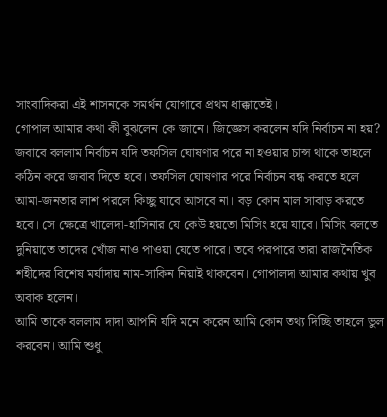সাংবাদিকরা এই শাসনকে সমর্থন যোগাবে প্রথম ধাক্কাতেই।
গোপাল আমার কথা কী বুঝলেন কে জানে। জিজ্ঞেস করলেন যদি নির্বাচন না হয়? জবাবে বললাম নির্বাচন যদি তফসিল ঘোষণার পরে না হওয়ার চান্স থাকে তাহলে কঠিন করে জবাব দিতে হবে। তফসিল ঘোষণার পরে নির্বাচন বন্ধ করতে হলে আমা-জনতার লাশ পরলে কিচ্ছু যাবে আসবে না। বড় কোন মাল সাবাড় করতে হবে। সে ক্ষেত্রে খালেদা-হাসিনার যে কেউ হয়তো মিসিং হয়ে যাবে। মিসিং বলতে দুনিয়াতে তাদের খোঁজ নাও পাওয়া যেতে পারে। তবে পরপারে তারা রাজনৈতিক শহীদের বিশেষ মর্যাদায় নাম-সাকিন নিয়াই থাকবেন। গোপালদা আমার কথায় খুব অবাক হলেন।
আমি তাকে বললাম দাদা আপনি যদি মনে করেন আমি কোন তথ্য দিচ্ছি তাহলে ভুল করবেন। আমি শুধু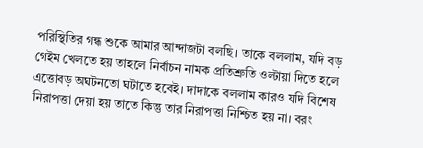পরিস্থিতির গন্ধ শুকে আমার আন্দাজটা বলছি। তাকে বললাম, যদি বড় গেইম খেলতে হয় তাহলে নির্বাচন নামক প্রতিশ্রুতি ওল্টায়া দিতে হলে এত্তোবড় অঘটনতো ঘটাতে হবেই। দাদাকে বললাম কারও যদি বিশেষ নিরাপত্তা দেয়া হয় তাতে কিন্তু তার নিরাপত্তা নিশ্চিত হয় না। বরং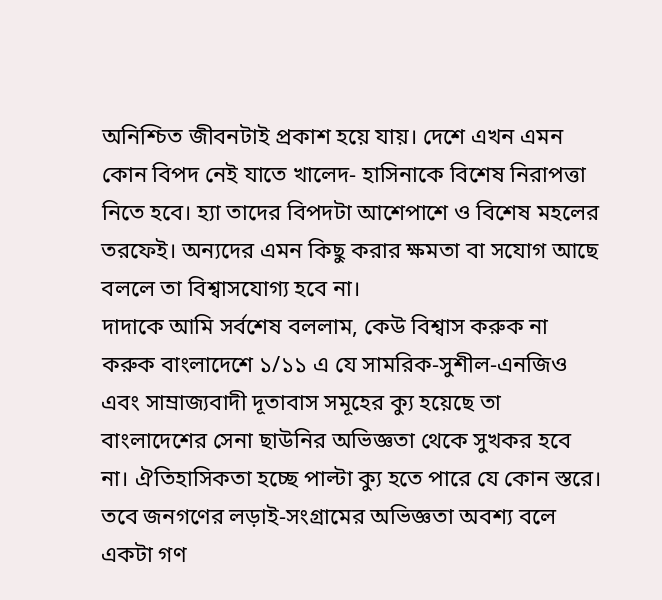অনিশ্চিত জীবনটাই প্রকাশ হয়ে যায়। দেশে এখন এমন কোন বিপদ নেই যাতে খালেদ- হাসিনাকে বিশেষ নিরাপত্তা নিতে হবে। হ্যা তাদের বিপদটা আশেপাশে ও বিশেষ মহলের তরফেই। অন্যদের এমন কিছু করার ক্ষমতা বা সযোগ আছে বললে তা বিশ্বাসযোগ্য হবে না।
দাদাকে আমি সর্বশেষ বললাম, কেউ বিশ্বাস করুক না করুক বাংলাদেশে ১/১১ এ যে সামরিক-সুশীল-এনজিও এবং সাম্রাজ্যবাদী দূতাবাস সমূহের ক্যু হয়েছে তা বাংলাদেশের সেনা ছাউনির অভিজ্ঞতা থেকে সুখকর হবে না। ঐতিহাসিকতা হচ্ছে পাল্টা ক্যু হতে পারে যে কোন স্তরে। তবে জনগণের লড়াই-সংগ্রামের অভিজ্ঞতা অবশ্য বলে একটা গণ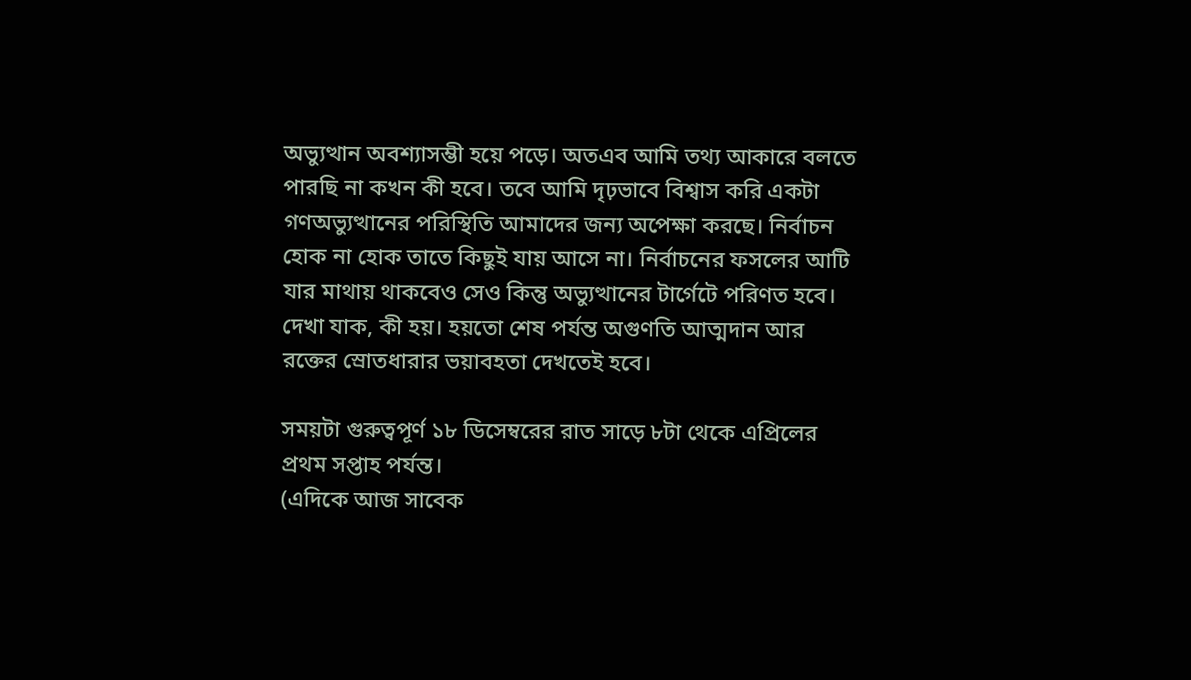অভ্যুত্থান অবশ্যাসম্ভী হয়ে পড়ে। অতএব আমি তথ্য আকারে বলতে পারছি না কখন কী হবে। তবে আমি দৃঢ়ভাবে বিশ্বাস করি একটা গণঅভ্যুত্থানের পরিস্থিতি আমাদের জন্য অপেক্ষা করছে। নির্বাচন হোক না হোক তাতে কিছুই যায় আসে না। নির্বাচনের ফসলের আটি যার মাথায় থাকবেও সেও কিন্তু অভ্যুত্থানের টার্গেটে পরিণত হবে। দেখা যাক, কী হয়। হয়তো শেষ পর্যন্ত অগুণতি আত্মদান আর রক্তের স্রোতধারার ভয়াবহতা দেখতেই হবে।

সময়টা গুরুত্বপূর্ণ ১৮ ডিসেম্বরের রাত সাড়ে ৮টা থেকে এপ্রিলের প্রথম সপ্তাহ পর্যন্ত।
(এদিকে আজ সাবেক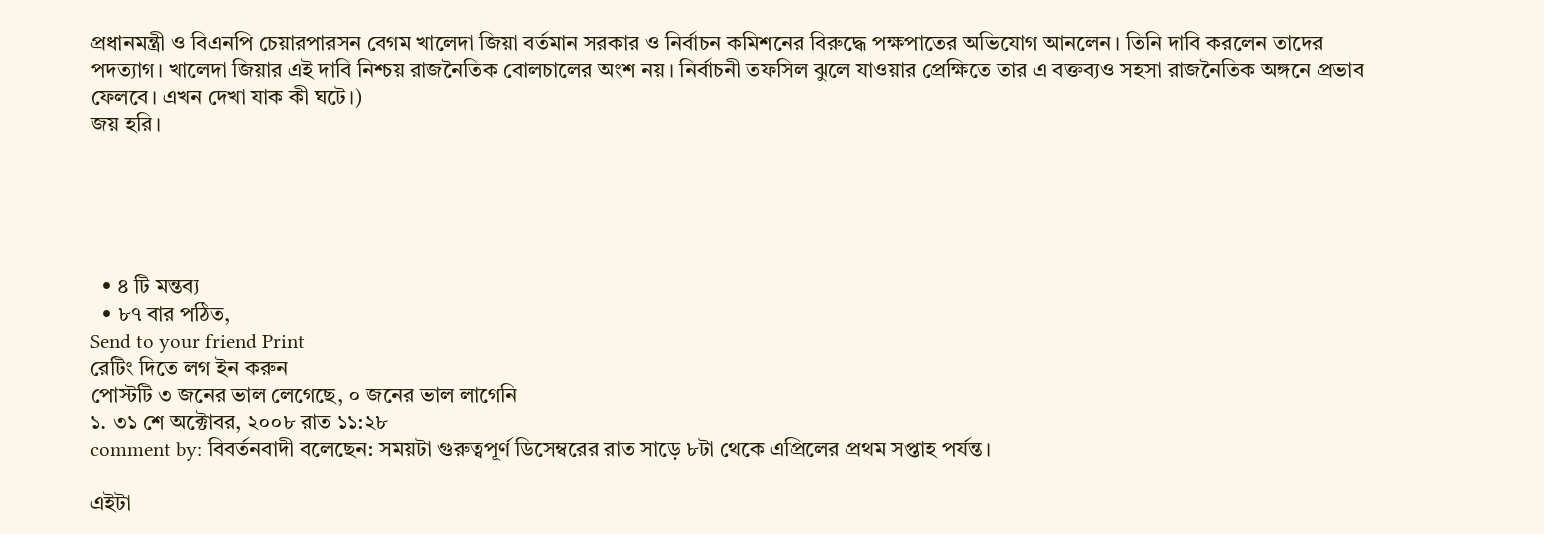প্রধানমন্ত্রী ও বিএনপি চেয়ারপারসন বেগম খালেদা জিয়া বর্তমান সরকার ও নির্বাচন কমিশনের বিরুদ্ধে পক্ষপাতের অভিযোগ আনলেন। তিনি দাবি করলেন তাদের পদত্যাগ। খালেদা জিয়ার এই দাবি নিশ্চয় রাজনৈতিক বোলচালের অংশ নয়। নির্বাচনী তফসিল ঝুলে যাওয়ার প্রেক্ষিতে তার এ বক্তব্যও সহসা রাজনৈতিক অঙ্গনে প্রভাব ফেলবে। এখন দেখা যাক কী ঘটে।)
জয় হরি।





  • ৪ টি মন্তব্য
  • ৮৭ বার পঠিত,
Send to your friend Print
রেটিং দিতে লগ ইন করুন
পোস্টটি ৩ জনের ভাল লেগেছে, ০ জনের ভাল লাগেনি
১. ৩১ শে অক্টোবর, ২০০৮ রাত ১১:২৮
comment by: বিবর্তনবাদী বলেছেন: সময়টা গুরুত্বপূর্ণ ডিসেম্বরের রাত সাড়ে ৮টা থেকে এপ্রিলের প্রথম সপ্তাহ পর্যন্ত।

এইটা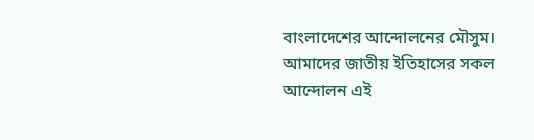বাংলাদেশের আন্দোলনের মৌসুম। আমাদের জাতীয় ইতিহাসের সকল আন্দোলন এই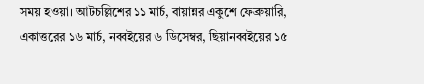সময় হওয়া। আটচল্লিশের ১১ মার্চ, বায়ান্নর একুশে ফেব্রুয়ারি, একাত্তরের ১৬ মার্চ, নব্বইয়ের ৬ ডিসেম্বর, ছিয়ানব্বইয়ের ১৫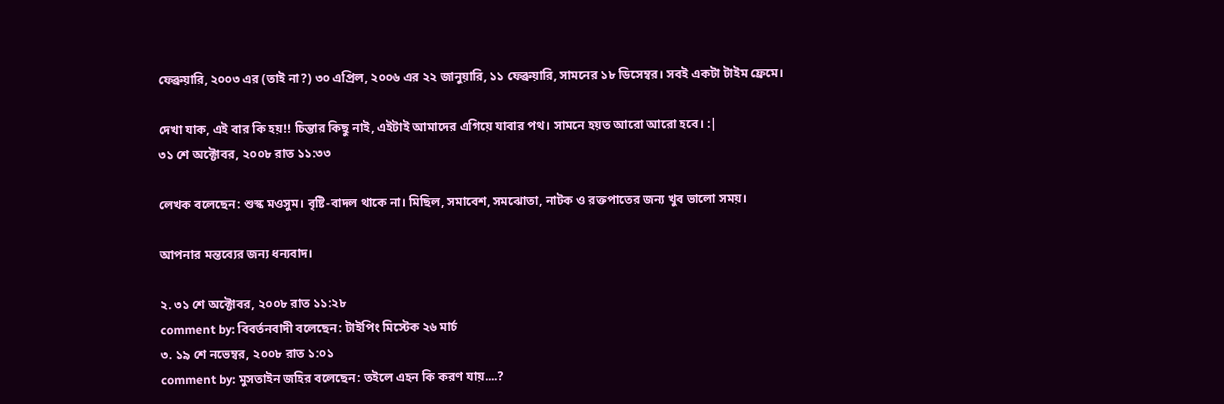ফেব্রুয়ারি, ২০০৩ এর (তাই না?) ৩০ এপ্রিল, ২০০৬ এর ২২ জানুয়ারি, ১১ ফেব্রুয়ারি, সামনের ১৮ ডিসেম্বর। সবই একটা টাইম ফ্রেমে।

দেখা যাক, এই বার কি হয়!! চিন্তার কিছু নাই, এইটাই আমাদের এগিয়ে যাবার পথ। সামনে হয়ত আরো আরো হবে। :|
৩১ শে অক্টোবর, ২০০৮ রাত ১১:৩৩

লেখক বলেছেন: শুস্ক মওসুম। বৃষ্টি-বাদল থাকে না। মিছিল, সমাবেশ, সমঝোতা, নাটক ও রক্তপাতের জন্য খুব ভালো সময়।

আপনার মন্তব্যের জন্য ধন্যবাদ।

২. ৩১ শে অক্টোবর, ২০০৮ রাত ১১:২৮
comment by: বিবর্তনবাদী বলেছেন: টাইপিং মিস্টেক ২৬ মার্চ
৩. ১৯ শে নভেম্বর, ২০০৮ রাত ১:০১
comment by: মুসতাইন জহির বলেছেন: তইলে এহন কি করণ যায়....?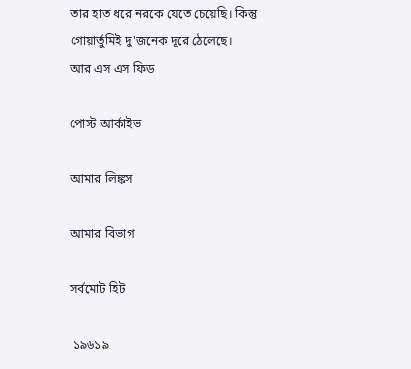তার হাত ধরে নরকে যেতে চেয়েছি। কিন্তু গোয়ার্তুমিই দু'জনেক দূরে ঠেলেছে।
আর এস এস ফিড

পোস্ট আর্কাইভ

আমার লিঙ্কস

আমার বিভাগ

সর্বমোট হিট

 ১৯৬১৯